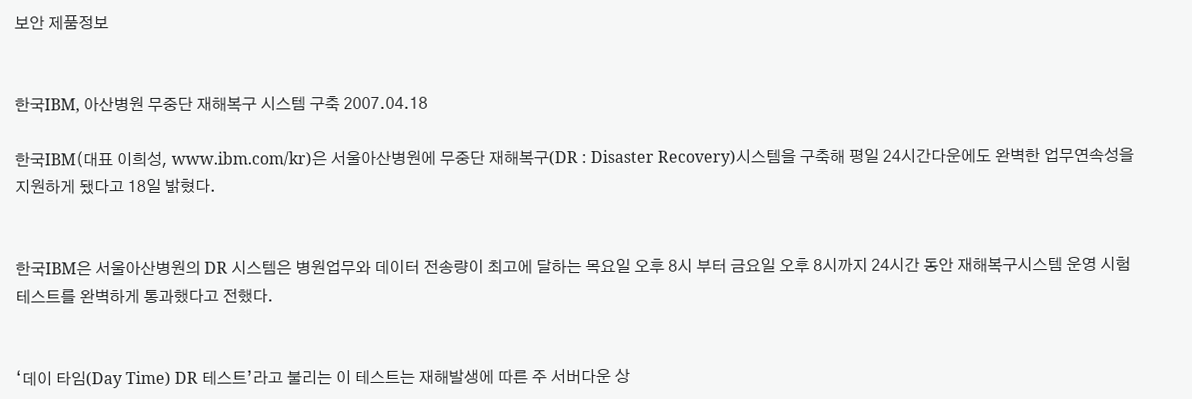보안 제품정보


한국IBM, 아산병원 무중단 재해복구 시스템 구축 2007.04.18

한국IBM(대표 이희성, www.ibm.com/kr)은 서울아산병원에 무중단 재해복구(DR : Disaster Recovery)시스템을 구축해 평일 24시간다운에도 완벽한 업무연속성을 지원하게 됐다고 18일 밝혔다.


한국IBM은 서울아산병원의 DR 시스템은 병원업무와 데이터 전송량이 최고에 달하는 목요일 오후 8시 부터 금요일 오후 8시까지 24시간 동안 재해복구시스템 운영 시험 테스트를 완벽하게 통과했다고 전했다.


‘데이 타임(Day Time) DR 테스트’라고 불리는 이 테스트는 재해발생에 따른 주 서버다운 상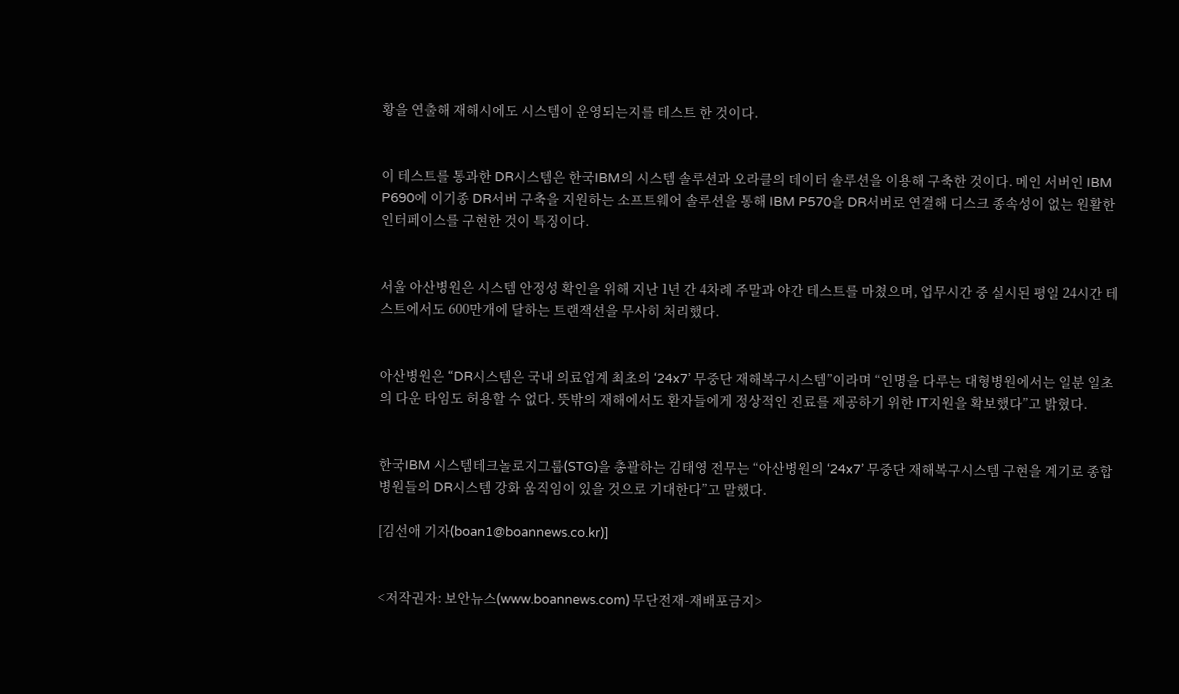황을 연출해 재해시에도 시스템이 운영되는지를 테스트 한 것이다.


이 테스트를 통과한 DR시스템은 한국IBM의 시스템 솔루션과 오라클의 데이터 솔루션을 이용해 구축한 것이다. 메인 서버인 IBM P690에 이기종 DR서버 구축을 지원하는 소프트웨어 솔루션을 통해 IBM P570을 DR서버로 연결해 디스크 종속성이 없는 원활한 인터페이스를 구현한 것이 특징이다.


서울 아산병원은 시스템 안정성 확인을 위해 지난 1년 간 4차례 주말과 야간 테스트를 마쳤으며, 업무시간 중 실시된 평일 24시간 테스트에서도 600만개에 달하는 트랜잭션을 무사히 처리했다.


아산병원은 “DR시스템은 국내 의료업계 최초의 ‘24x7’ 무중단 재해복구시스템”이라며 “인명을 다루는 대형병원에서는 일분 일초의 다운 타임도 허용할 수 없다. 뜻밖의 재해에서도 환자들에게 정상적인 진료를 제공하기 위한 IT지원을 확보했다”고 밝혔다.


한국IBM 시스템테크놀로지그룹(STG)을 총괄하는 김태영 전무는 “아산병원의 ‘24x7’ 무중단 재해복구시스템 구현을 계기로 종합병원들의 DR시스템 강화 움직임이 있을 것으로 기대한다”고 말했다.

[김선애 기자(boan1@boannews.co.kr)]


<저작권자: 보안뉴스(www.boannews.com) 무단전재-재배포금지>